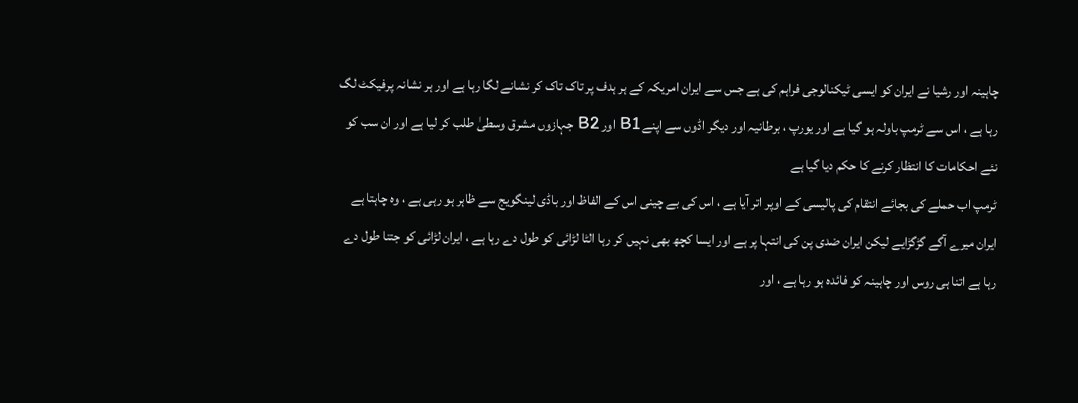چاہینہ اور رشیا نے ایران کو ایسی ٹیکنالوجی فراہم کی ہے جس سے ایران امریکہ کے ہر ہدف پر تاک تاک کر نشانے لگا رہا ہے اور ہر نشانہ پرفیکٹ لگ رہا ہے ، اس سے ٹرمپ باولہ ہو گیا ہے اور یورپ ، برطانیہ اور دیگر اڈوں سے اپنے B1 اور B2 جہازوں مشرق وسطیٰ طلب کر لیا ہے اور ان سب کو نئے احکامات کا انتظار کرنے کا حکم دیا گیا ہے
ٹرمپ اب حملے کی بجائے انتقام کی پالیسی کے اوپر اتر آیا ہے ، اس کی بے چینی اس کے الفاظ اور باڈی لینگویج سے ظاہر ہو رہی ہے ، وہ چاہتا ہے ایران میرے آگے گڑگڑایے لیکن ایران ضدی پن کی انتہا پر ہے اور ایسا کچھ بھی نہیں کر رہا الٹا لڑائی کو طول دے رہا ہے ، ایران لڑائی کو جتنا طول دے رہا ہے اتنا ہی روس اور چاہینہ کو فائدہ ہو رہا ہے ، اور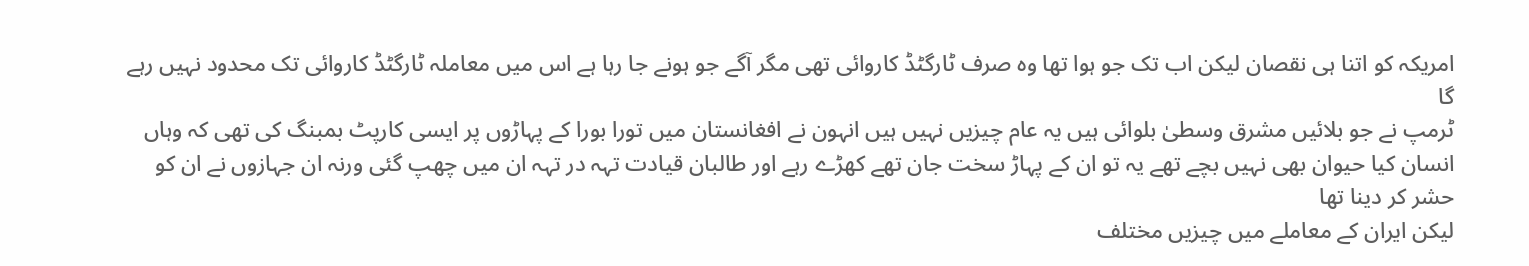امریکہ کو اتنا ہی نقصان لیکن اب تک جو ہوا تھا وہ صرف ٹارگٹڈ کاروائی تھی مگر آگے جو ہونے جا رہا ہے اس میں معاملہ ٹارگٹڈ کاروائی تک محدود نہیں رہے گا
ٹرمپ نے جو بلائیں مشرق وسطیٰ بلوائی ہیں یہ عام چیزیں نہیں ہیں انہون نے افغانستان میں تورا بورا کے پہاڑوں پر ایسی کارپٹ بمبنگ کی تھی کہ وہاں انسان کیا حیوان بھی نہیں بچے تھے یہ تو ان کے پہاڑ سخت جان تھے کھڑے رہے اور طالبان قیادت تہہ در تہہ ان میں چھپ گئی ورنہ ان جہازوں نے ان کو حشر کر دینا تھا
لیکن ایران کے معاملے میں چیزیں مختلف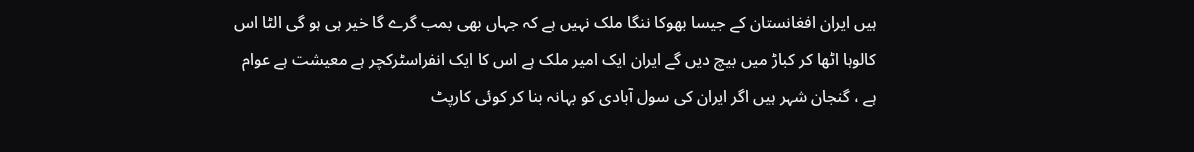ہیں ایران افغانستان کے جیسا بھوکا ننگا ملک نہیں ہے کہ جہاں بھی بمب گرے گا خیر ہی ہو گی الٹا اس کالوہا اٹھا کر کباڑ میں بیچ دیں گے ایران ایک امیر ملک ہے اس کا ایک انفراسٹرکچر ہے معیشت ہے عوام ہے ، گنجان شہر ہیں اگر ایران کی سول آبادی کو بہانہ بنا کر کوئی کارپٹ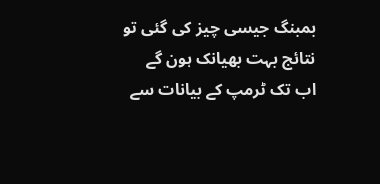بمبنگ جیسی چیز کی گئی تو نتائج بہت بھیانک ہون گے
اب تک ٹرمپ کے بیانات سے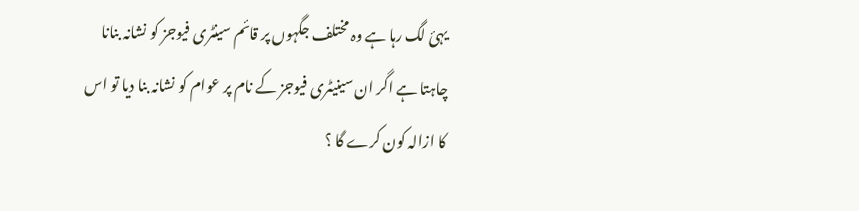یہئ لگ رہا ہے وہ مختلف جگہوں پر قائم سینٹری فیوجز کو نشانہ بنانا چاہتا ہے اگر ان سینیٹری فیوجز کے نام پر عوام کو نشانہ بنا دیا تو اس کا ازالہ کون کرے گا ؟